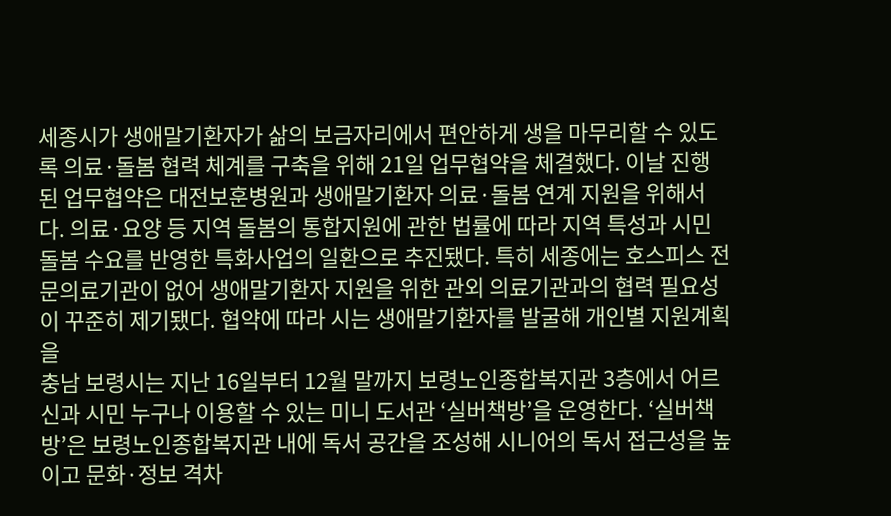세종시가 생애말기환자가 삶의 보금자리에서 편안하게 생을 마무리할 수 있도록 의료·돌봄 협력 체계를 구축을 위해 21일 업무협약을 체결했다. 이날 진행된 업무협약은 대전보훈병원과 생애말기환자 의료·돌봄 연계 지원을 위해서다. 의료·요양 등 지역 돌봄의 통합지원에 관한 법률에 따라 지역 특성과 시민 돌봄 수요를 반영한 특화사업의 일환으로 추진됐다. 특히 세종에는 호스피스 전문의료기관이 없어 생애말기환자 지원을 위한 관외 의료기관과의 협력 필요성이 꾸준히 제기됐다. 협약에 따라 시는 생애말기환자를 발굴해 개인별 지원계획을
충남 보령시는 지난 16일부터 12월 말까지 보령노인종합복지관 3층에서 어르신과 시민 누구나 이용할 수 있는 미니 도서관 ‘실버책방’을 운영한다. ‘실버책방’은 보령노인종합복지관 내에 독서 공간을 조성해 시니어의 독서 접근성을 높이고 문화·정보 격차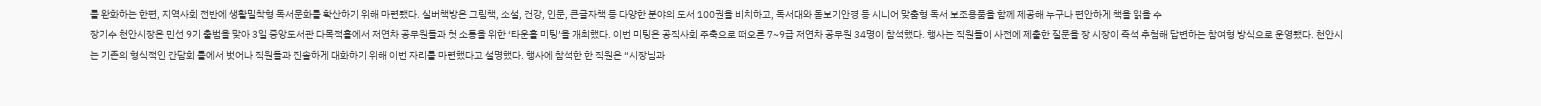를 완화하는 한편, 지역사회 전반에 생활밀착형 독서문화를 확산하기 위해 마련됐다. 실버책방은 그림책, 소설, 건강, 인문, 큰글자책 등 다양한 분야의 도서 100권을 비치하고, 독서대와 돋보기안경 등 시니어 맞춤형 독서 보조용품을 함께 제공해 누구나 편안하게 책을 읽을 수
장기수 천안시장은 민선 9기 출범을 맞아 3일 중앙도서관 다목적홀에서 저연차 공무원들과 첫 소통을 위한 ‘타운홀 미팅’을 개최했다. 이번 미팅은 공직사회 주축으로 떠오른 7~9급 저연차 공무원 34명이 참석했다. 행사는 직원들이 사전에 제출한 질문을 장 시장이 즉석 추첨해 답변하는 참여형 방식으로 운영됐다. 천안시는 기존의 형식적인 간담회 틀에서 벗어나 직원들과 진솔하게 대화하기 위해 이번 자리를 마련했다고 설명했다. 행사에 참석한 한 직원은 “시장님과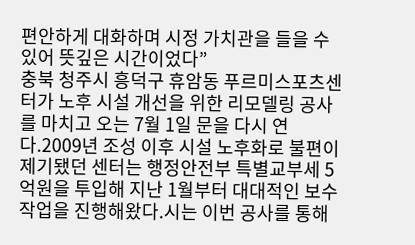편안하게 대화하며 시정 가치관을 들을 수 있어 뜻깊은 시간이었다”
충북 청주시 흥덕구 휴암동 푸르미스포츠센터가 노후 시설 개선을 위한 리모델링 공사를 마치고 오는 7월 1일 문을 다시 연다.2009년 조성 이후 시설 노후화로 불편이 제기됐던 센터는 행정안전부 특별교부세 5억원을 투입해 지난 1월부터 대대적인 보수작업을 진행해왔다.시는 이번 공사를 통해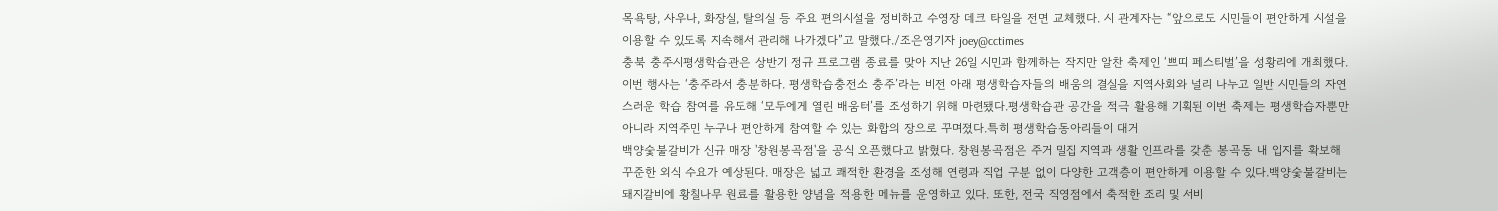목욕탕, 사우나, 화장실, 탈의실 등 주요 편의시설을 정비하고 수영장 데크 타일을 전면 교체했다. 시 관계자는 “앞으로도 시민들이 편안하게 시설을 이용할 수 있도록 지속해서 관리해 나가겠다”고 말했다./조은영기자 joey@cctimes
충북 충주시평생학습관은 상반기 정규 프로그램 종료를 맞아 지난 26일 시민과 함께하는 작지만 알찬 축제인 ‘쁘띠 페스티벌’을 성황리에 개최했다.이번 행사는 ‘충주라서 충분하다. 평생학습충전소 충주’라는 비전 아래 평생학습자들의 배움의 결실을 지역사회와 널리 나누고 일반 시민들의 자연스러운 학습 참여를 유도해 ‘모두에게 열린 배움터’를 조성하기 위해 마련됐다.평생학습관 공간을 적극 활용해 기획된 이번 축제는 평생학습자뿐만 아니라 지역주민 누구나 편안하게 참여할 수 있는 화합의 장으로 꾸며졌다.특히 평생학습동아리들이 대거
백양숯불갈비가 신규 매장 '창원봉곡점'을 공식 오픈했다고 밝혔다. 창원봉곡점은 주거 밀집 지역과 생활 인프라를 갖춘 봉곡동 내 입지를 확보해 꾸준한 외식 수요가 예상된다. 매장은 넓고 쾌적한 환경을 조성해 연령과 직업 구분 없이 다양한 고객층이 편안하게 이용할 수 있다.백양숯불갈비는 돼지갈비에 황칠나무 원료를 활용한 양념을 적용한 메뉴를 운영하고 있다. 또한, 전국 직영점에서 축적한 조리 및 서비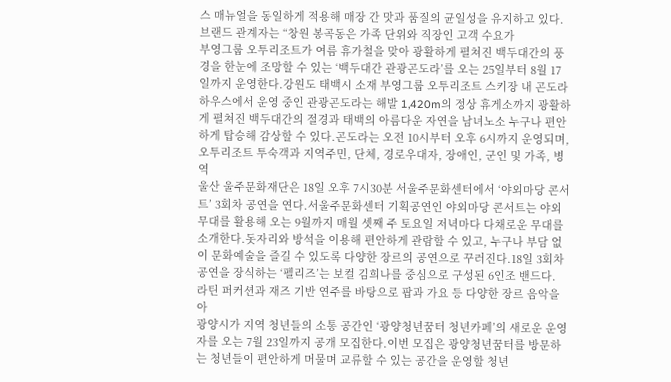스 매뉴얼을 동일하게 적용해 매장 간 맛과 품질의 균일성을 유지하고 있다.브랜드 관계자는 “창원 봉곡동은 가족 단위와 직장인 고객 수요가
부영그룹 오투리조트가 여름 휴가철을 맞아 광활하게 펼쳐진 백두대간의 풍경을 한눈에 조망할 수 있는 ‘백두대간 관광곤도라’를 오는 25일부터 8월 17일까지 운영한다.강원도 태백시 소재 부영그룹 오투리조트 스키장 내 곤도라 하우스에서 운영 중인 관광곤도라는 해발 1,420m의 정상 휴게소까지 광활하게 펼쳐진 백두대간의 절경과 태백의 아름다운 자연을 남녀노소 누구나 편안하게 탑승해 감상할 수 있다.곤도라는 오전 10시부터 오후 6시까지 운영되며, 오투리조트 투숙객과 지역주민, 단체, 경로우대자, 장애인, 군인 및 가족, 병역
울산 울주문화재단은 18일 오후 7시30분 서울주문화센터에서 ‘야외마당 콘서트’ 3회차 공연을 연다.서울주문화센터 기획공연인 야외마당 콘서트는 야외무대를 활용해 오는 9월까지 매월 셋째 주 토요일 저녁마다 다채로운 무대를 소개한다.돗자리와 방석을 이용해 편안하게 관람할 수 있고, 누구나 부담 없이 문화예술을 즐길 수 있도록 다양한 장르의 공연으로 꾸러진다.18일 3회차 공연을 장식하는 ‘펠리즈’는 보컬 김희나를 중심으로 구성된 6인조 밴드다. 라틴 퍼커션과 재즈 기반 연주를 바탕으로 팝과 가요 등 다양한 장르 음악을 아
광양시가 지역 청년들의 소통 공간인 ‘광양청년꿈터 청년카페’의 새로운 운영자를 오는 7월 23일까지 공개 모집한다.이번 모집은 광양청년꿈터를 방문하는 청년들이 편안하게 머물며 교류할 수 있는 공간을 운영할 청년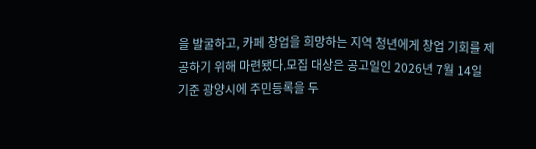을 발굴하고, 카페 창업을 희망하는 지역 청년에게 창업 기회를 제공하기 위해 마련됐다.모집 대상은 공고일인 2026년 7월 14일 기준 광양시에 주민등록을 두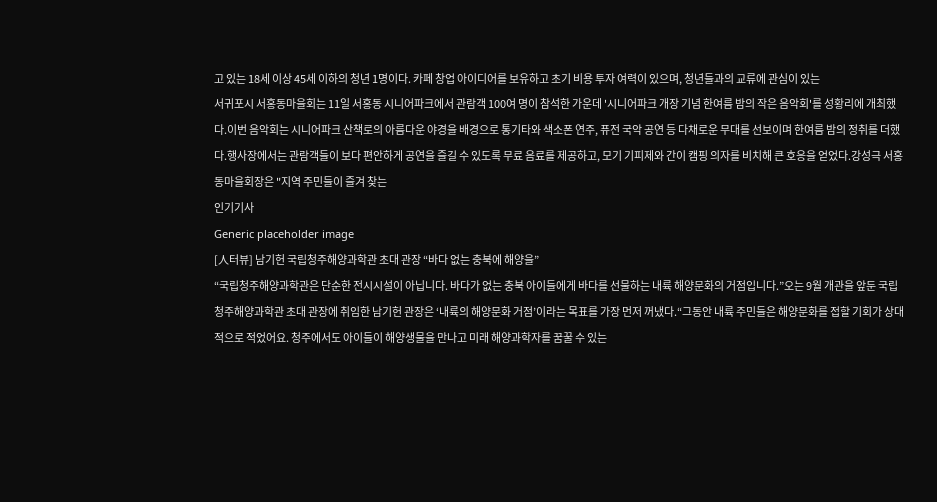고 있는 18세 이상 45세 이하의 청년 1명이다. 카페 창업 아이디어를 보유하고 초기 비용 투자 여력이 있으며, 청년들과의 교류에 관심이 있는
서귀포시 서홍동마을회는 11일 서홍동 시니어파크에서 관람객 100여 명이 참석한 가운데 '시니어파크 개장 기념 한여름 밤의 작은 음악회'를 성황리에 개최했다.이번 음악회는 시니어파크 산책로의 아름다운 야경을 배경으로 통기타와 색소폰 연주, 퓨전 국악 공연 등 다채로운 무대를 선보이며 한여름 밤의 정취를 더했다.행사장에서는 관람객들이 보다 편안하게 공연을 즐길 수 있도록 무료 음료를 제공하고, 모기 기피제와 간이 캠핑 의자를 비치해 큰 호응을 얻었다.강성극 서홍동마을회장은 "지역 주민들이 즐겨 찾는
인기기사
Generic placeholder image
[人터뷰] 남기헌 국립청주해양과학관 초대 관장 “바다 없는 충북에 해양을”
“국립청주해양과학관은 단순한 전시시설이 아닙니다. 바다가 없는 충북 아이들에게 바다를 선물하는 내륙 해양문화의 거점입니다.”오는 9월 개관을 앞둔 국립청주해양과학관 초대 관장에 취임한 남기헌 관장은 ‘내륙의 해양문화 거점’이라는 목표를 가장 먼저 꺼냈다.“그동안 내륙 주민들은 해양문화를 접할 기회가 상대적으로 적었어요. 청주에서도 아이들이 해양생물을 만나고 미래 해양과학자를 꿈꿀 수 있는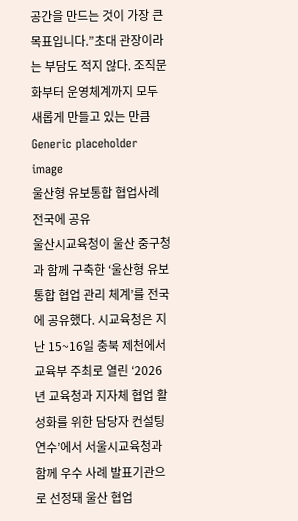공간을 만드는 것이 가장 큰 목표입니다.”초대 관장이라는 부담도 적지 않다. 조직문화부터 운영체계까지 모두 새롭게 만들고 있는 만큼
Generic placeholder image
울산형 유보통합 협업사례 전국에 공유
울산시교육청이 울산 중구청과 함께 구축한 ‘울산형 유보통합 협업 관리 체계’를 전국에 공유했다. 시교육청은 지난 15~16일 충북 제천에서 교육부 주최로 열린 ‘2026년 교육청과 지자체 협업 활성화를 위한 담당자 컨설팅 연수’에서 서울시교육청과 함께 우수 사례 발표기관으로 선정돼 울산 협업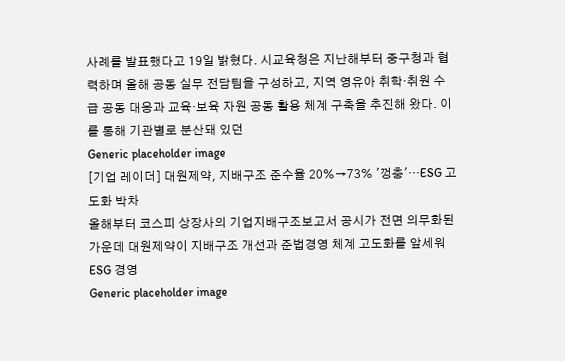사례를 발표했다고 19일 밝혔다. 시교육청은 지난해부터 중구청과 협력하며 올해 공동 실무 전담팀을 구성하고, 지역 영유아 취학·취원 수급 공동 대응과 교육·보육 자원 공동 활용 체계 구축을 추진해 왔다. 이를 통해 기관별로 분산돼 있던
Generic placeholder image
[기업 레이더] 대원제약, 지배구조 준수율 20%→73% '껑충'…ESG 고도화 박차
올해부터 코스피 상장사의 기업지배구조보고서 공시가 전면 의무화된 가운데 대원제약이 지배구조 개선과 준법경영 체계 고도화를 앞세워 ESG 경영
Generic placeholder image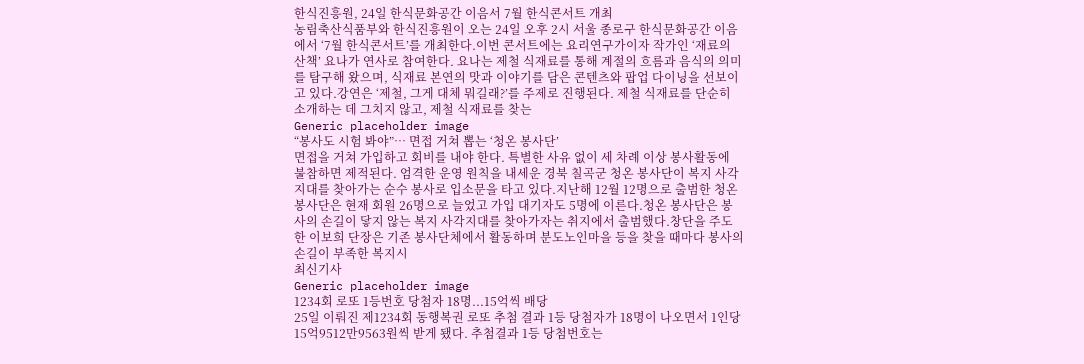한식진흥원, 24일 한식문화공간 이음서 7월 한식콘서트 개최
농림축산식품부와 한식진흥원이 오는 24일 오후 2시 서울 종로구 한식문화공간 이음에서 ‘7월 한식콘서트’를 개최한다.이번 콘서트에는 요리연구가이자 작가인 ‘재료의 산책’ 요나가 연사로 참여한다. 요나는 제철 식재료를 통해 계절의 흐름과 음식의 의미를 탐구해 왔으며, 식재료 본연의 맛과 이야기를 담은 콘텐츠와 팝업 다이닝을 선보이고 있다.강연은 ‘제철, 그게 대체 뭐길래?’를 주제로 진행된다. 제철 식재료를 단순히 소개하는 데 그치지 않고, 제철 식재료를 찾는
Generic placeholder image
“봉사도 시험 봐야”… 면접 거쳐 뽑는 ‘청온 봉사단’
면접을 거쳐 가입하고 회비를 내야 한다. 특별한 사유 없이 세 차례 이상 봉사활동에 불참하면 제적된다. 엄격한 운영 원칙을 내세운 경북 칠곡군 청온 봉사단이 복지 사각지대를 찾아가는 순수 봉사로 입소문을 타고 있다.지난해 12월 12명으로 출범한 청온 봉사단은 현재 회원 26명으로 늘었고 가입 대기자도 5명에 이른다.청온 봉사단은 봉사의 손길이 닿지 않는 복지 사각지대를 찾아가자는 취지에서 출범했다.창단을 주도한 이보희 단장은 기존 봉사단체에서 활동하며 분도노인마을 등을 찾을 때마다 봉사의 손길이 부족한 복지시
최신기사
Generic placeholder image
1234회 로또 1등번호 당첨자 18명...15억씩 배당
25일 이뤄진 제1234회 동행복권 로또 추첨 결과 1등 당첨자가 18명이 나오면서 1인당 15억9512만9563원씩 받게 됐다. 추첨결과 1등 당첨번호는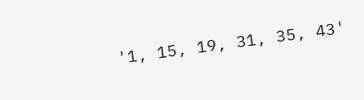'1, 15, 19, 31, 35, 43'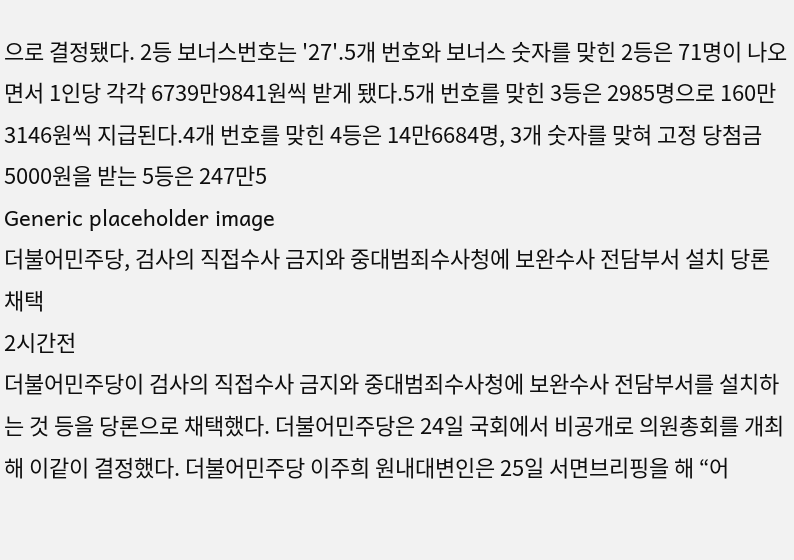으로 결정됐다. 2등 보너스번호는 '27'.5개 번호와 보너스 숫자를 맞힌 2등은 71명이 나오면서 1인당 각각 6739만9841원씩 받게 됐다.5개 번호를 맞힌 3등은 2985명으로 160만3146원씩 지급된다.4개 번호를 맞힌 4등은 14만6684명, 3개 숫자를 맞혀 고정 당첨금 5000원을 받는 5등은 247만5
Generic placeholder image
더불어민주당, 검사의 직접수사 금지와 중대범죄수사청에 보완수사 전담부서 설치 당론 채택
2시간전
더불어민주당이 검사의 직접수사 금지와 중대범죄수사청에 보완수사 전담부서를 설치하는 것 등을 당론으로 채택했다. 더불어민주당은 24일 국회에서 비공개로 의원총회를 개최해 이같이 결정했다. 더불어민주당 이주희 원내대변인은 25일 서면브리핑을 해 “어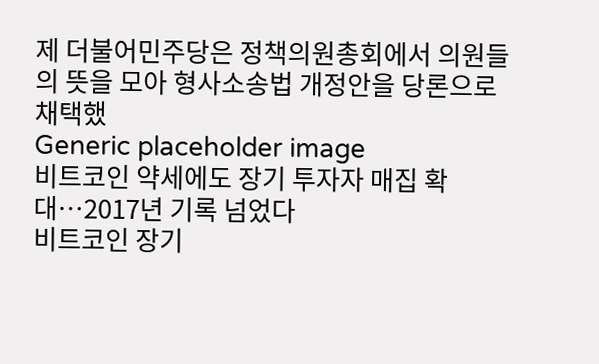제 더불어민주당은 정책의원총회에서 의원들의 뜻을 모아 형사소송법 개정안을 당론으로 채택했
Generic placeholder image
비트코인 약세에도 장기 투자자 매집 확대…2017년 기록 넘었다
비트코인 장기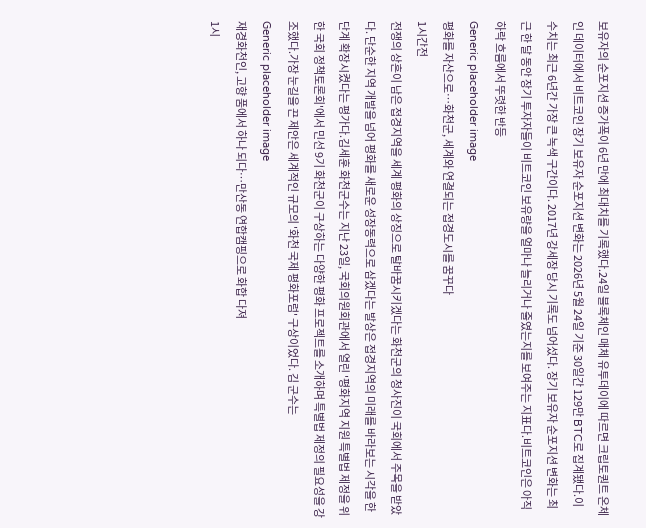보유자의 순포지션 증가폭이 6년 만에 최대치를 기록했다.24일 블록체인 매체 유투데이에 따르면 크립토퀀트 온체인 데이터에서 비트코인 장기 보유자 순포지션 변화는 2026년 5월 24일 기준 30일간 129만 BTC로 집계됐다.이 수치는 최근 6년간 가장 큰 녹색 구간이다. 2017년 강세장 당시 기록도 넘어섰다. 장기 보유자 순포지션 변화는 최근 한 달 동안 장기 투자자들이 비트코인 보유량을 얼마나 늘리거나 줄였는지를 보여주는 지표다.비트코인은 아직 하락 흐름에서 뚜렷한 반등
Generic placeholder image
평화를 자산으로…화천군, 세계와 연결되는 접경도시를 꿈꾸다
1시간전
전쟁의 상흔이 남은 접경지역을 세계 평화의 상징으로 탈바꿈시키겠다는 화천군의 청사진이 국회에서 주목을 받았다. 단순한 지역 개발을 넘어 평화를 새로운 성장동력으로 삼겠다는 발상은 접경지역의 미래를 바라보는 시각을 한 단계 확장시켰다는 평가다.김세훈 화천군수는 지난 23일, 국회의원회관에서 열린 '평화지역 지원 특별법 제정을 위한 국회 정책토론회'에서 민선 9기 화천군이 구상하는 다양한 평화 프로젝트를 소개하며 특별법 제정의 필요성을 강조했다.가장 눈길을 끈 제안은 세계적인 규모의 '화천 국제 평화포럼' 구상이었다. 김 군수는
Generic placeholder image
재경화천인, 고향 품에서 하나 되다…만산동 연합캠핑으로 화합 다져
1시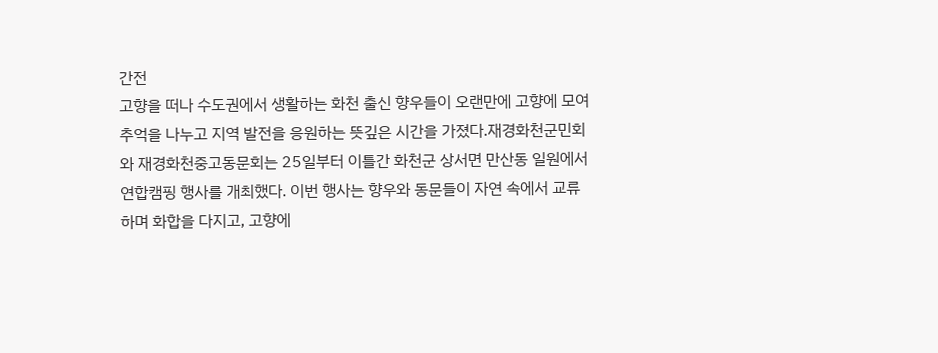간전
고향을 떠나 수도권에서 생활하는 화천 출신 향우들이 오랜만에 고향에 모여 추억을 나누고 지역 발전을 응원하는 뜻깊은 시간을 가졌다.재경화천군민회와 재경화천중고동문회는 25일부터 이틀간 화천군 상서면 만산동 일원에서 연합캠핑 행사를 개최했다. 이번 행사는 향우와 동문들이 자연 속에서 교류하며 화합을 다지고, 고향에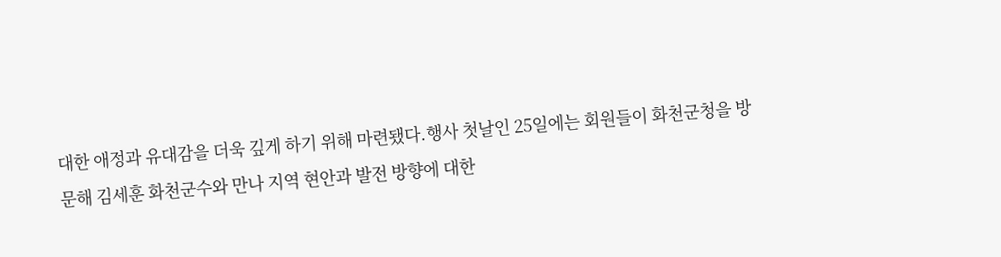대한 애정과 유대감을 더욱 깊게 하기 위해 마련됐다.행사 첫날인 25일에는 회원들이 화천군청을 방문해 김세훈 화천군수와 만나 지역 현안과 발전 방향에 대한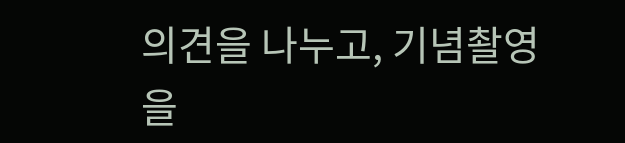의견을 나누고, 기념촬영을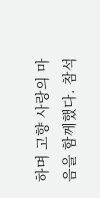하며 고향 사랑의 마음을 함께했다. 참석